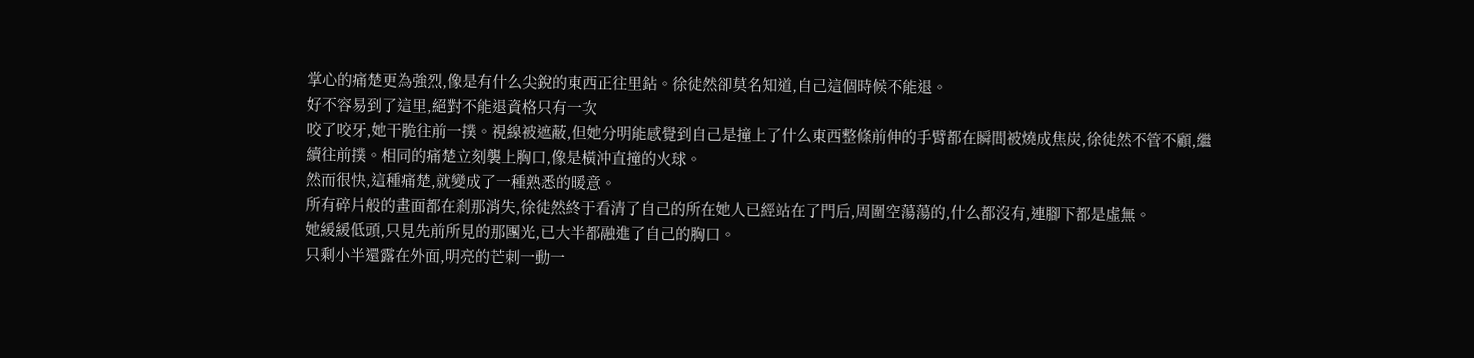掌心的痛楚更為強烈,像是有什么尖銳的東西正往里鉆。徐徒然卻莫名知道,自己這個時候不能退。
好不容易到了這里,絕對不能退資格只有一次
咬了咬牙,她干脆往前一撲。視線被遮蔽,但她分明能感覺到自己是撞上了什么東西整條前伸的手臂都在瞬間被燒成焦炭,徐徒然不管不顧,繼續往前撲。相同的痛楚立刻襲上胸口,像是橫沖直撞的火球。
然而很快,這種痛楚,就變成了一種熟悉的暖意。
所有碎片般的畫面都在剎那消失,徐徒然終于看清了自己的所在她人已經站在了門后,周圍空蕩蕩的,什么都沒有,連腳下都是虛無。
她緩緩低頭,只見先前所見的那團光,已大半都融進了自己的胸口。
只剩小半還露在外面,明亮的芒刺一動一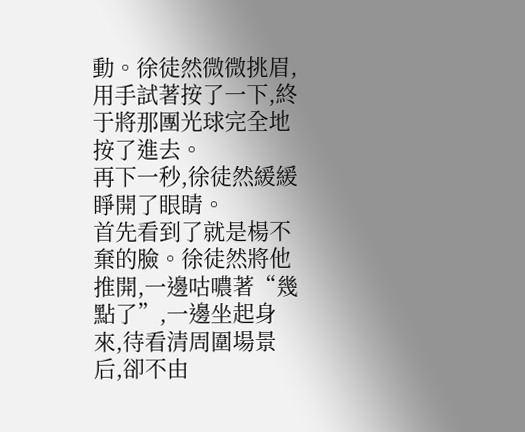動。徐徒然微微挑眉,用手試著按了一下,終于將那團光球完全地按了進去。
再下一秒,徐徒然緩緩睜開了眼睛。
首先看到了就是楊不棄的臉。徐徒然將他推開,一邊咕噥著“幾點了”,一邊坐起身來,待看清周圍場景后,卻不由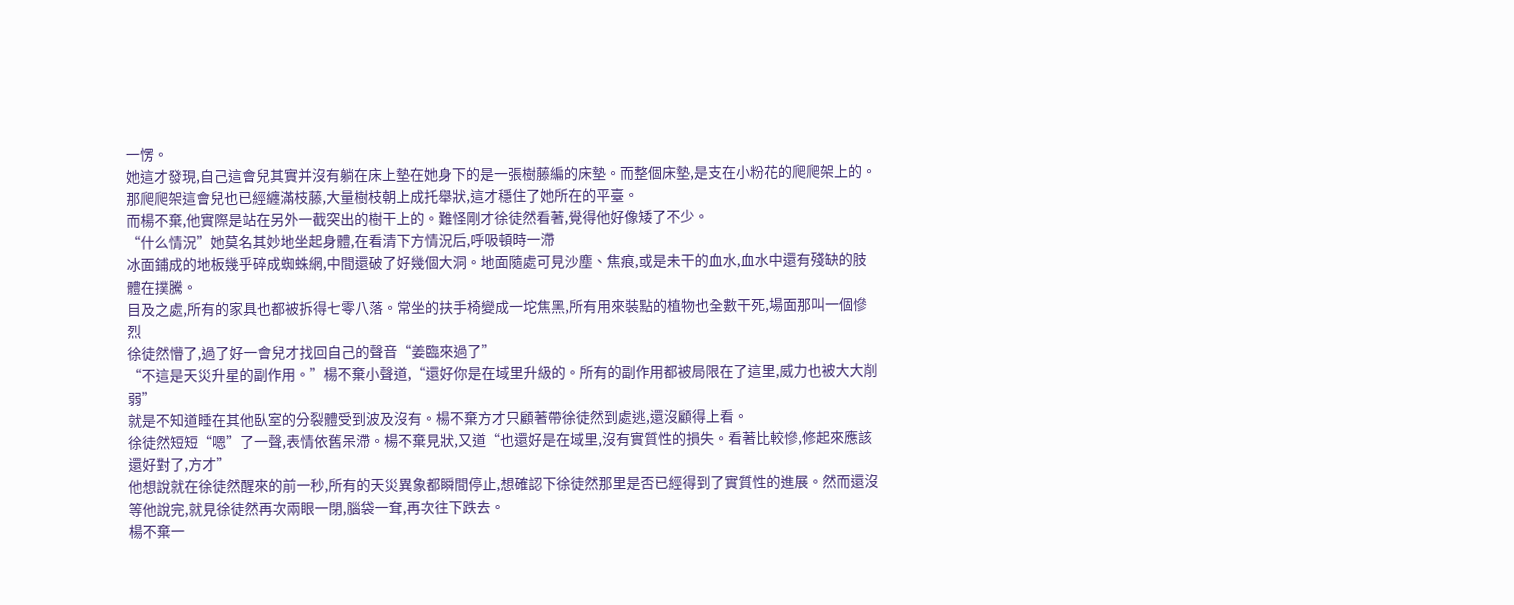一愣。
她這才發現,自己這會兒其實并沒有躺在床上墊在她身下的是一張樹藤編的床墊。而整個床墊,是支在小粉花的爬爬架上的。
那爬爬架這會兒也已經纏滿枝藤,大量樹枝朝上成托舉狀,這才穩住了她所在的平臺。
而楊不棄,他實際是站在另外一截突出的樹干上的。難怪剛才徐徒然看著,覺得他好像矮了不少。
“什么情況”她莫名其妙地坐起身體,在看清下方情況后,呼吸頓時一滯
冰面鋪成的地板幾乎碎成蜘蛛網,中間還破了好幾個大洞。地面隨處可見沙塵、焦痕,或是未干的血水,血水中還有殘缺的肢體在撲騰。
目及之處,所有的家具也都被拆得七零八落。常坐的扶手椅變成一坨焦黑,所有用來裝點的植物也全數干死,場面那叫一個慘烈
徐徒然懵了,過了好一會兒才找回自己的聲音“姜臨來過了”
“不這是天災升星的副作用。”楊不棄小聲道,“還好你是在域里升級的。所有的副作用都被局限在了這里,威力也被大大削弱”
就是不知道睡在其他臥室的分裂體受到波及沒有。楊不棄方才只顧著帶徐徒然到處逃,還沒顧得上看。
徐徒然短短“嗯”了一聲,表情依舊呆滯。楊不棄見狀,又道“也還好是在域里,沒有實質性的損失。看著比較慘,修起來應該還好對了,方才”
他想說就在徐徒然醒來的前一秒,所有的天災異象都瞬間停止,想確認下徐徒然那里是否已經得到了實質性的進展。然而還沒等他說完,就見徐徒然再次兩眼一閉,腦袋一耷,再次往下跌去。
楊不棄一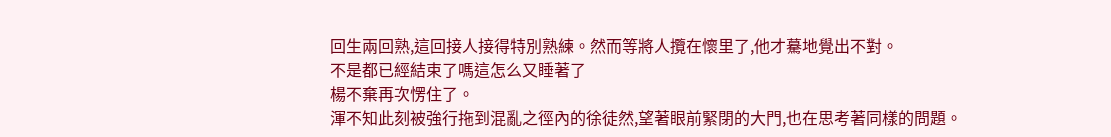回生兩回熟,這回接人接得特別熟練。然而等將人攬在懷里了,他才驀地覺出不對。
不是都已經結束了嗎這怎么又睡著了
楊不棄再次愣住了。
渾不知此刻被強行拖到混亂之徑內的徐徒然,望著眼前緊閉的大門,也在思考著同樣的問題。